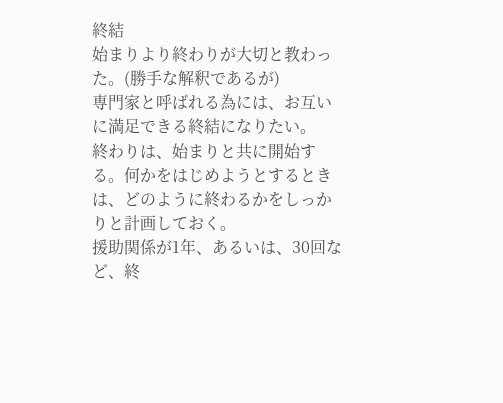終結
始まりより終わりが大切と教わった。(勝手な解釈であるが)
専門家と呼ばれる為には、お互いに満足できる終結になりたい。
終わりは、始まりと共に開始する。何かをはじめようとするときは、どのように終わるかをしっかりと計画しておく。
援助関係が1年、あるいは、30回など、終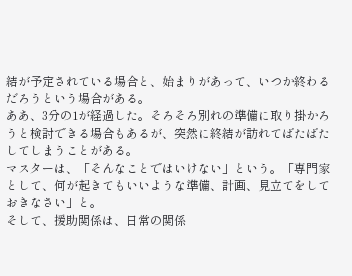結が予定されている場合と、始まりがあって、いつか終わるだろうという場合がある。
ああ、3分の1が経過した。そろそろ別れの準備に取り掛かろうと検討できる場合もあるが、突然に終結が訪れてばたばたしてしまうことがある。
マスターは、「そんなことではいけない」という。「専門家として、何が起きてもいいような準備、計画、見立てをしておきなさい」と。
そして、援助関係は、日常の関係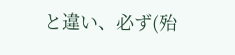と違い、必ず(殆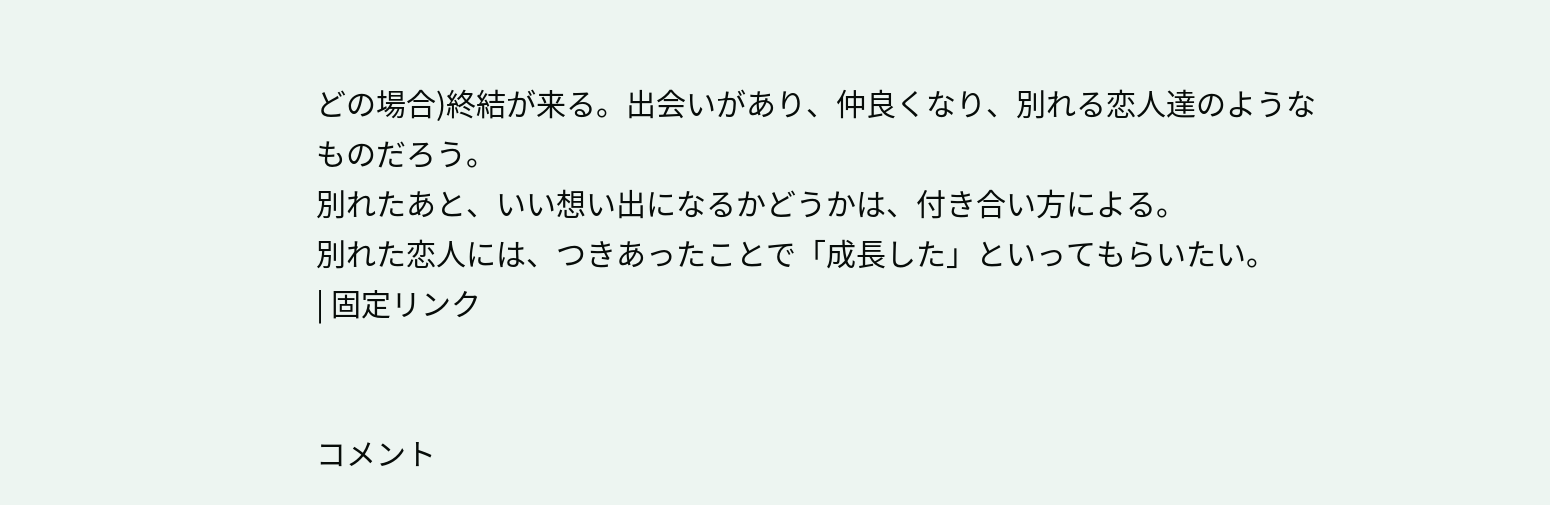どの場合)終結が来る。出会いがあり、仲良くなり、別れる恋人達のようなものだろう。
別れたあと、いい想い出になるかどうかは、付き合い方による。
別れた恋人には、つきあったことで「成長した」といってもらいたい。
| 固定リンク


コメント